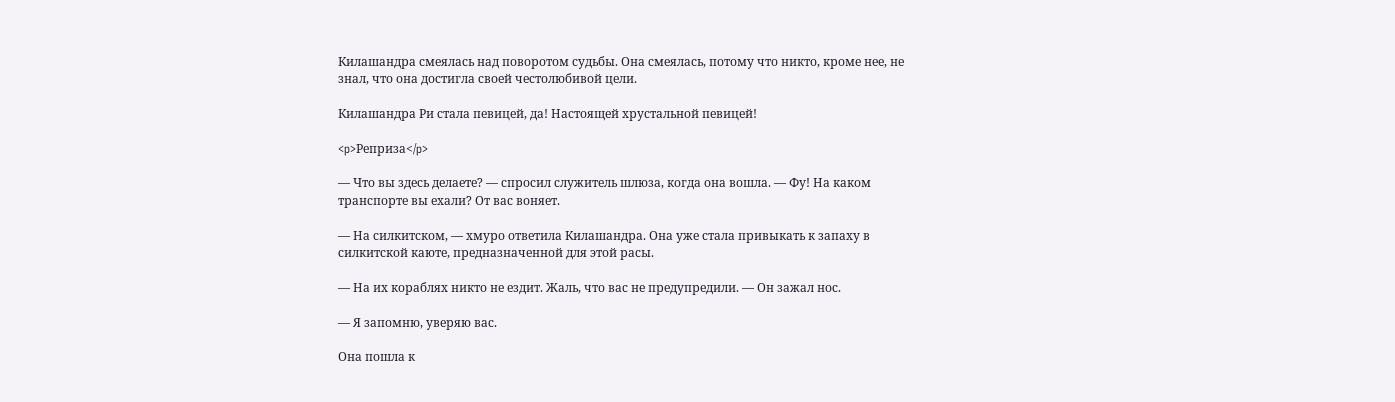Килашандра смеялась над поворотом судьбы. Она смеялась, потому что никто, кроме нее, не знал, что она достигла своей честолюбивой цели.

Килашандра Ри стала певицей, да! Настоящей хрустальной певицей!

<p>Реприза</p>

— Что вы здесь делаете? — спросил служитель шлюза, когда она вошла. — Фу! На каком транспорте вы ехали? От вас воняет.

— На силкитском, — хмуро ответила Килашандра. Она уже стала привыкать к запаху в силкитской каюте, предназначенной для этой расы.

— На их кораблях никто не ездит. Жаль, что вас не предупредили. — Он зажал нос.

— Я запомню, уверяю вас.

Она пошла к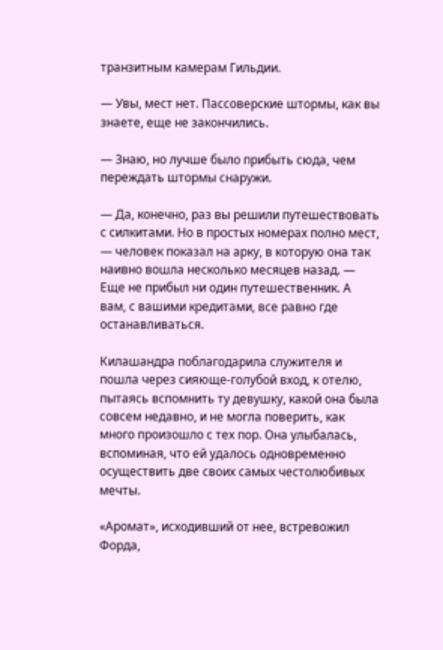транзитным камерам Гильдии.

— Увы, мест нет. Пассоверские штормы, как вы знаете, еще не закончились.

— Знаю, но лучше было прибыть сюда, чем переждать штормы снаружи.

— Да, конечно, раз вы решили путешествовать с силкитами. Но в простых номерах полно мест, — человек показал на арку, в которую она так наивно вошла несколько месяцев назад. — Еще не прибыл ни один путешественник. А вам, с вашими кредитами, все равно где останавливаться.

Килашандра поблагодарила служителя и пошла через сияюще-голубой вход, к отелю, пытаясь вспомнить ту девушку, какой она была совсем недавно, и не могла поверить, как много произошло с тех пор. Она улыбалась, вспоминая, что ей удалось одновременно осуществить две своих самых честолюбивых мечты.

«Аромат», исходивший от нее, встревожил Форда,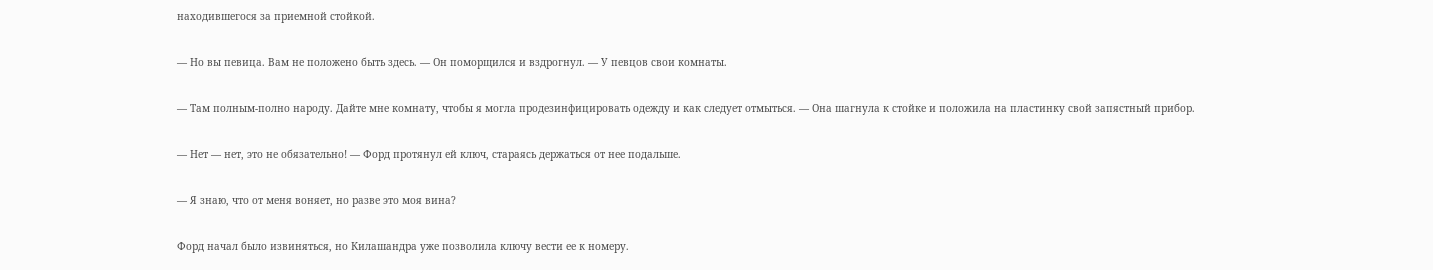находившегося за приемной стойкой.

— Но вы певица. Вам не положено быть здесь. — Он поморщился и вздрогнул. — У певцов свои комнаты.

— Там полным-полно народу. Дайте мне комнату, чтобы я могла продезинфицировать одежду и как следует отмыться. — Она шагнула к стойке и положила на пластинку свой запястный прибор.

— Нет — нет, это не обязательно! — Форд протянул ей ключ, стараясь держаться от нее подальше.

— Я знаю, что от меня воняет, но разве это моя вина?

Форд начал было извиняться, но Килашандра уже позволила ключу вести ее к номеру.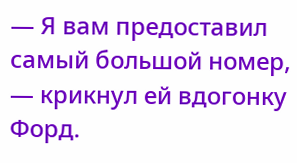— Я вам предоставил самый большой номер, — крикнул ей вдогонку Форд.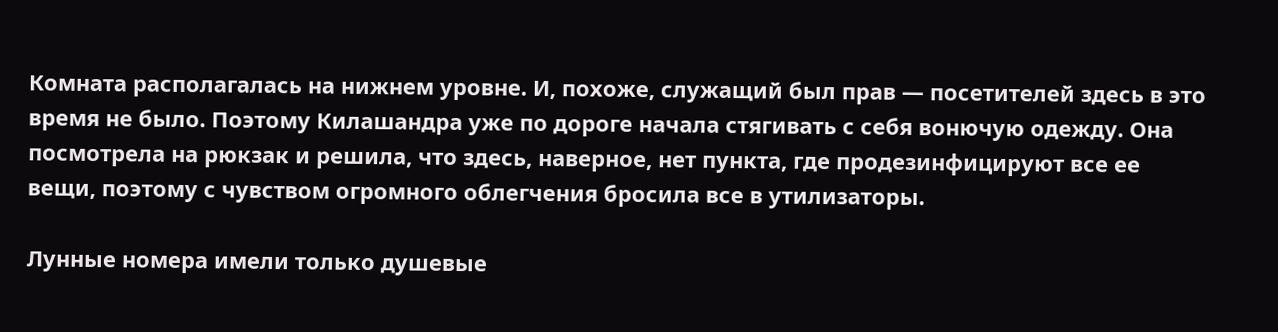Комната располагалась на нижнем уровне. И, похоже, служащий был прав — посетителей здесь в это время не было. Поэтому Килашандра уже по дороге начала стягивать с себя вонючую одежду. Она посмотрела на рюкзак и решила, что здесь, наверное, нет пункта, где продезинфицируют все ее вещи, поэтому с чувством огромного облегчения бросила все в утилизаторы.

Лунные номера имели только душевые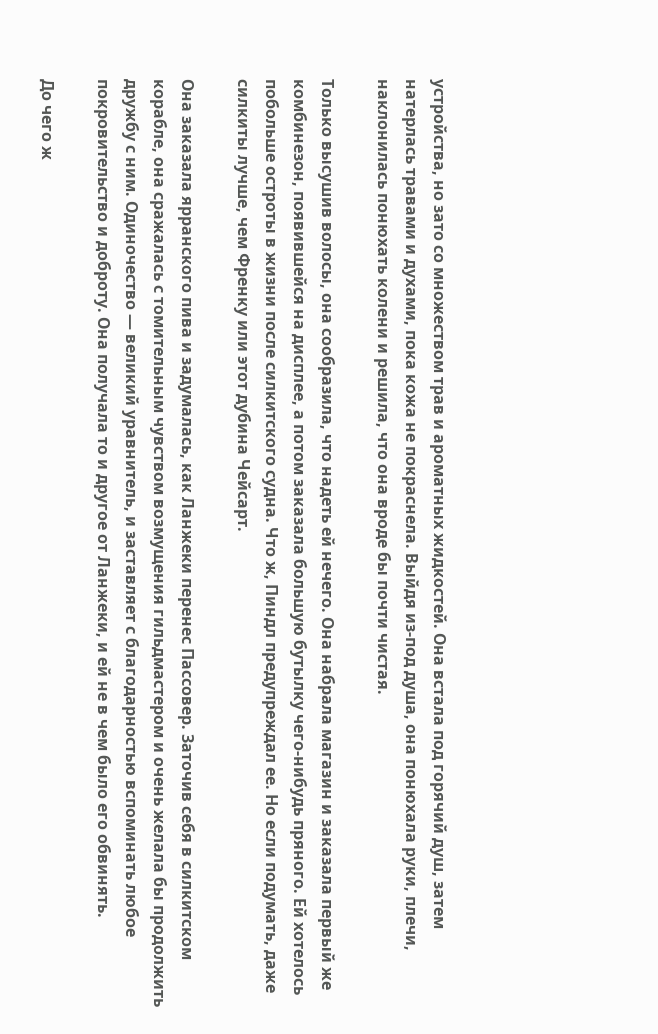устройства, но зато со множеством трав и ароматных жидкостей. Она встала под горячий душ, затем натерлась травами и духами, пока кожа не покраснела. Выйдя из-под душа, она понюхала руки, плечи, наклонилась понюхать колени и решила, что она вроде бы почти чистая.

Только высушив волосы, она сообразила, что надеть ей нечего. Она набрала магазин и заказала первый же комбинезон, появившейся на дисплее, а потом заказала большую бутылку чего-нибудь пряного. Ей хотелось побольше остроты в жизни после силкитского судна. Что ж, Пиндл предупреждал ее. Но если подумать, даже силкиты лучше, чем Френку или этот дубина Чейсарт.

Она заказала ярранского пива и задумалась, как Ланжеки перенес Пассовер. Заточив себя в силкитском корабле, она сражалась с томительным чувством возмущения гильдмастером и очень желала бы продолжить дружбу с ним. Одиночество — великий уравнитель, и заставляет с благодарностью вспоминать любое покровительство и доброту. Она получала то и другое от Ланжеки, и ей не в чем было его обвинять.

До чего ж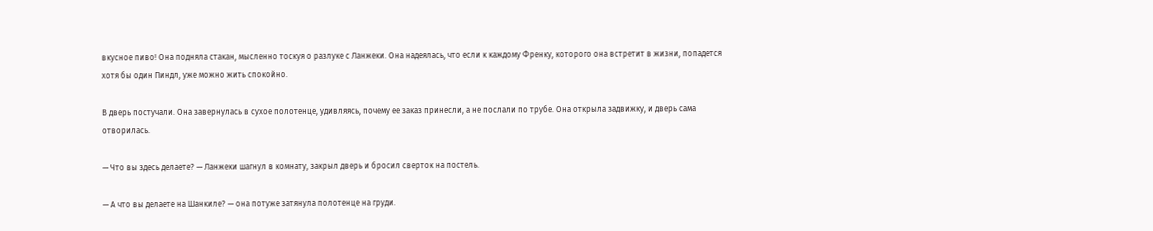вкусное пиво! Она подняла стакан, мысленно тоскуя о разлуке с Ланжеки. Она надеялась, что если к каждому Френку, которого она встретит в жизни, попадется хотя бы один Пиндл, уже можно жить спокойно.

В дверь постучали. Она завернулась в сухое полотенце, удивляясь, почему ее заказ принесли, а не послали по трубе. Она открыла задвижку, и дверь сама отворилась.

— Что вы здесь делаете? — Ланжеки шагнул в комнату, закрыл дверь и бросил сверток на постель.

— А что вы делаете на Шанкиле? — она потуже затянула полотенце на груди.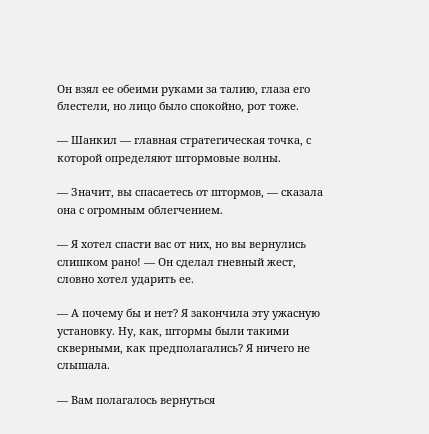Он взял ее обеими руками за талию, глаза его блестели, но лицо было спокойно, рот тоже.

— Шанкил — главная стратегическая точка, с которой определяют штормовые волны.

— Значит, вы спасаетесь от штормов, — сказала она с огромным облегчением.

— Я хотел спасти вас от них, но вы вернулись слишком рано! — Он сделал гневный жест, словно хотел ударить ее.

— А почему бы и нет? Я закончила эту ужасную установку. Ну, как, штормы были такими скверными, как предполагались? Я ничего не слышала.

— Вам полагалось вернуться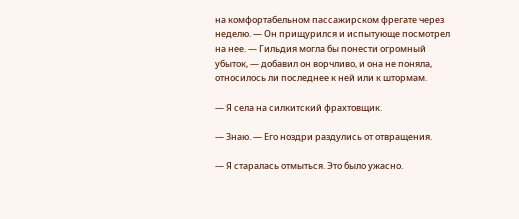на комфортабельном пассажирском фрегате через неделю. — Он прищурился и испытующе посмотрел на нее. — Гильдия могла бы понести огромный убыток, — добавил он ворчливо, и она не поняла, относилось ли последнее к ней или к штормам.

— Я села на силкитский фрахтовщик.

— Знаю. — Его ноздри раздулись от отвращения.

— Я старалась отмыться. Это было ужасно.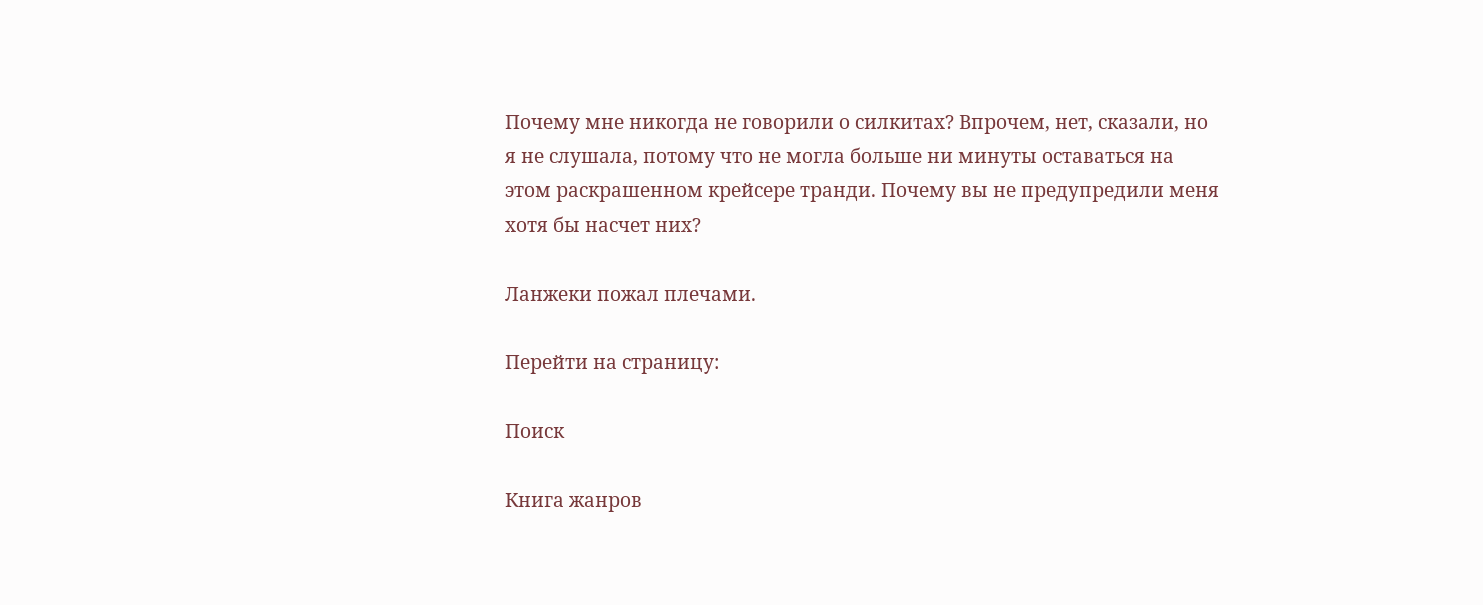Почему мне никогда не говорили о силкитах? Впрочем, нет, сказали, но я не слушала, потому что не могла больше ни минуты оставаться на этом раскрашенном крейсере транди. Почему вы не предупредили меня хотя бы насчет них?

Ланжеки пожал плечами.

Перейти на страницу:

Поиск

Книга жанров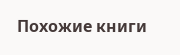Похожие книги